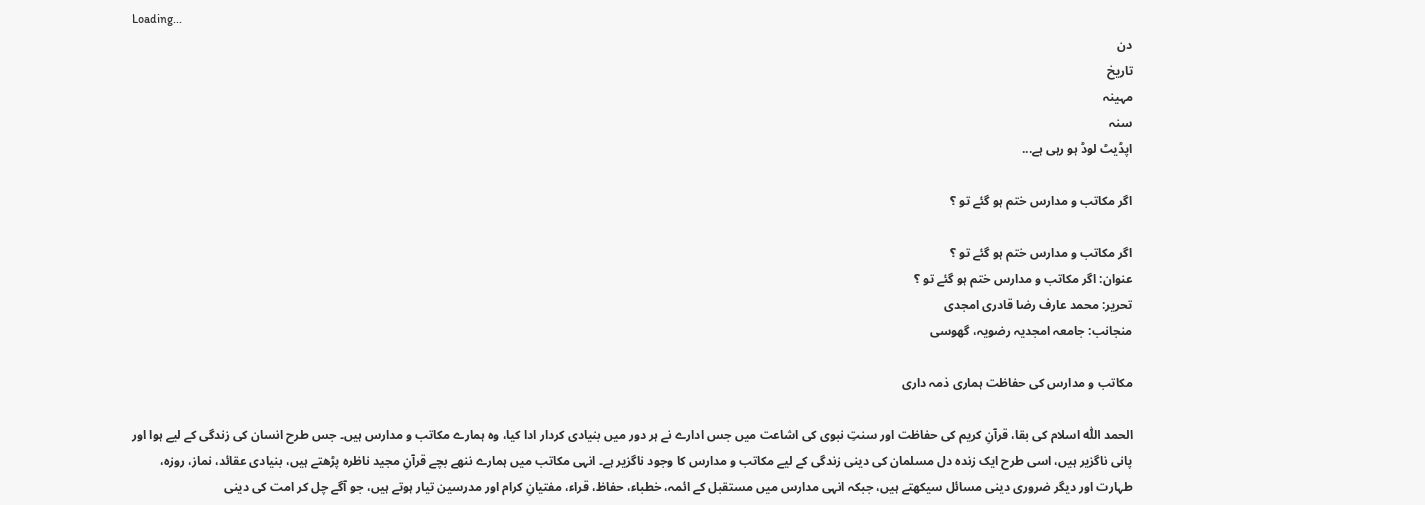Loading...
دن
تاریخ
مہینہ
سنہ
اپڈیٹ لوڈ ہو رہی ہے...

اگر مکاتب و مدارس ختم ہو گئے تو ؟

اگر مکاتب و مدارس ختم ہو گئے تو ؟
عنوان: اگر مکاتب و مدارس ختم ہو گئے تو ؟
تحریر: محمد عارف رضا قادری امجدی
منجانب: جامعہ امجدیہ رضویہ، گھوسی

مکاتب و مدارس کی حفاظت ہماری ذمہ داری

الحمد اللّٰه اسلام کی بقا، قرآنِ کریم کی حفاظت اور سنتِ نبوی کی اشاعت میں جس ادارے نے ہر دور میں بنیادی کردار ادا کیا، وہ ہمارے مکاتب و مدارس ہیں۔ جس طرح انسان کی زندگی کے لیے ہوا اور پانی ناگزیر ہیں، اسی طرح ایک زندہ دل مسلمان کی دینی زندگی کے لیے مکاتب و مدارس کا وجود ناگزیر ہے۔ انہی مکاتب میں ہمارے ننھے بچے قرآنِ مجید ناظرہ پڑھتے ہیں، بنیادی عقائد، نماز، روزہ، طہارت اور دیگر ضروری دینی مسائل سیکھتے ہیں، جبکہ انہی مدارس میں مستقبل کے ائمہ، خطباء، حفاظ، قراء، مفتیانِ کرام اور مدرسین تیار ہوتے ہیں، جو آگے چل کر امت کی دینی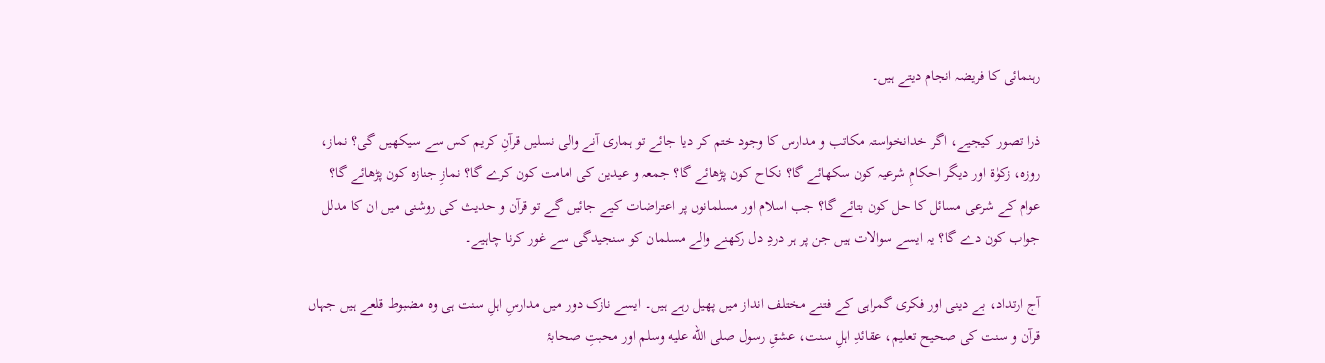رہنمائی کا فریضہ انجام دیتے ہیں۔

ذرا تصور کیجیے، اگر خدانخواستہ مکاتب و مدارس کا وجود ختم کر دیا جائے تو ہماری آنے والی نسلیں قرآنِ کریم کس سے سیکھیں گی؟ نماز، روزہ، زکوٰۃ اور دیگر احکامِ شرعیہ کون سکھائے گا؟ نکاح کون پڑھائے گا؟ جمعہ و عیدین کی امامت کون کرے گا؟ نمازِ جنازہ کون پڑھائے گا؟ عوام کے شرعی مسائل کا حل کون بتائے گا؟ جب اسلام اور مسلمانوں پر اعتراضات کیے جائیں گے تو قرآن و حدیث کی روشنی میں ان کا مدلل جواب کون دے گا؟ یہ ایسے سوالات ہیں جن پر ہر دردِ دل رکھنے والے مسلمان کو سنجیدگی سے غور کرنا چاہیے۔

آج ارتداد، بے دینی اور فکری گمراہی کے فتنے مختلف انداز میں پھیل رہے ہیں۔ ایسے نازک دور میں مدارسِ اہلِ سنت ہی وہ مضبوط قلعے ہیں جہاں قرآن و سنت کی صحیح تعلیم، عقائدِ اہلِ سنت، عشقِ رسول صلى الله عليه وسلم اور محبتِ صحابۂ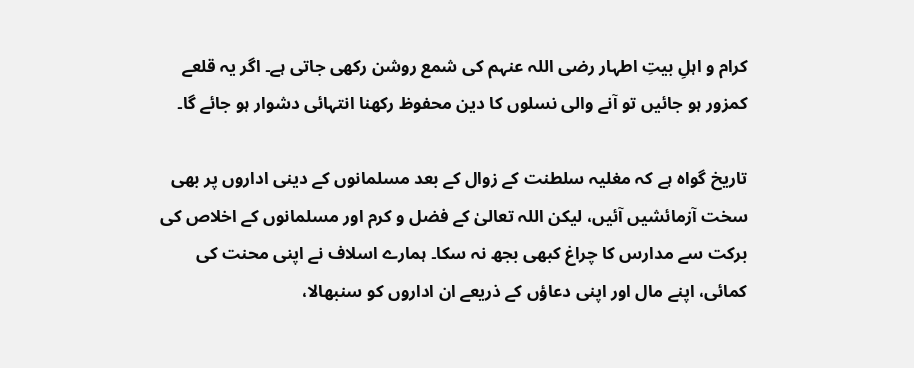کرام و اہلِ بیتِ اطہار رضی اللہ عنہم کی شمع روشن رکھی جاتی ہے۔ اگر یہ قلعے کمزور ہو جائیں تو آنے والی نسلوں کا دین محفوظ رکھنا انتہائی دشوار ہو جائے گا۔

تاریخ گواہ ہے کہ مغلیہ سلطنت کے زوال کے بعد مسلمانوں کے دینی اداروں پر بھی سخت آزمائشیں آئیں، لیکن اللہ تعالیٰ کے فضل و کرم اور مسلمانوں کے اخلاص کی برکت سے مدارس کا چراغ کبھی بجھ نہ سکا۔ ہمارے اسلاف نے اپنی محنت کی کمائی، اپنے مال اور اپنی دعاؤں کے ذریعے ان اداروں کو سنبھالا،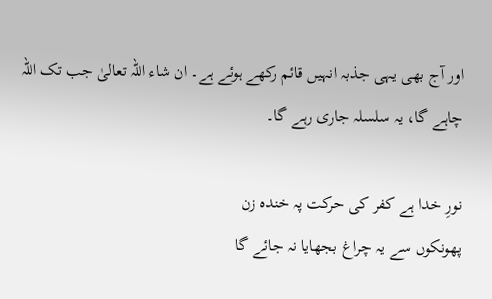اور آج بھی یہی جذبہ انہیں قائم رکھے ہوئے ہے۔ ان شاء اللہ تعالیٰ جب تک اللہ چاہے گا، یہ سلسلہ جاری رہے گا۔

نورِ خدا ہے کفر کی حرکت پہ خندہ زن
پھونکوں سے یہ چراغ بجھایا نہ جائے گا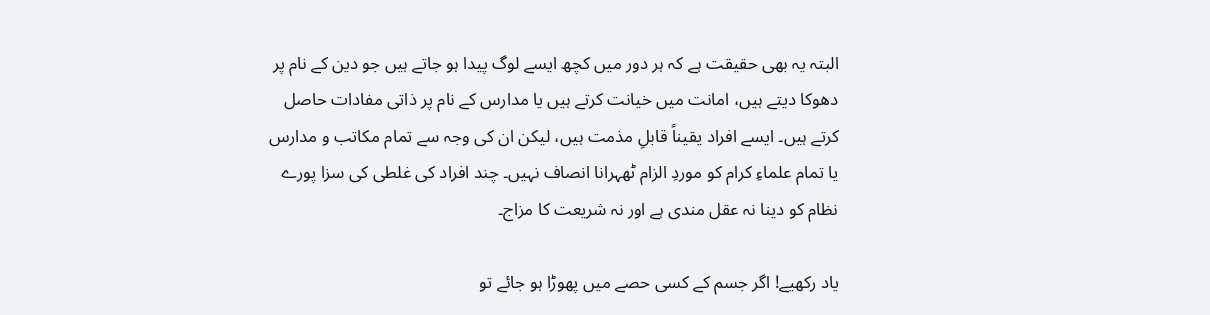البتہ یہ بھی حقیقت ہے کہ ہر دور میں کچھ ایسے لوگ پیدا ہو جاتے ہیں جو دین کے نام پر دھوکا دیتے ہیں، امانت میں خیانت کرتے ہیں یا مدارس کے نام پر ذاتی مفادات حاصل کرتے ہیں۔ ایسے افراد یقیناً قابلِ مذمت ہیں، لیکن ان کی وجہ سے تمام مکاتب و مدارس یا تمام علماءِ کرام کو موردِ الزام ٹھہرانا انصاف نہیں۔ چند افراد کی غلطی کی سزا پورے نظام کو دینا نہ عقل مندی ہے اور نہ شریعت کا مزاج۔

یاد رکھیے! اگر جسم کے کسی حصے میں پھوڑا ہو جائے تو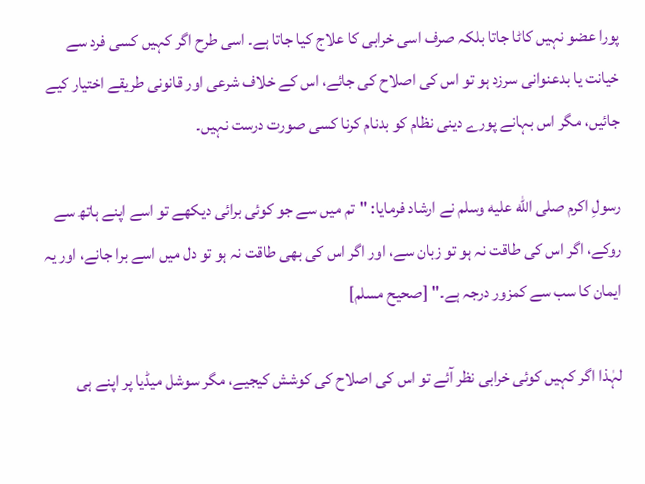پورا عضو نہیں کاٹا جاتا بلکہ صرف اسی خرابی کا علاج کیا جاتا ہے۔ اسی طرح اگر کہیں کسی فرد سے خیانت یا بدعنوانی سرزد ہو تو اس کی اصلاح کی جائے، اس کے خلاف شرعی اور قانونی طریقے اختیار کیے جائیں، مگر اس بہانے پورے دینی نظام کو بدنام کرنا کسی صورت درست نہیں۔

رسولِ اکرم صلى الله عليه وسلم نے ارشاد فرمایا: "تم میں سے جو کوئی برائی دیکھے تو اسے اپنے ہاتھ سے روکے، اگر اس کی طاقت نہ ہو تو زبان سے، اور اگر اس کی بھی طاقت نہ ہو تو دل میں اسے برا جانے، اور یہ ایمان کا سب سے کمزور درجہ ہے۔" [صحیح مسلم]

لہٰذا اگر کہیں کوئی خرابی نظر آئے تو اس کی اصلاح کی کوشش کیجیے، مگر سوشل میڈیا پر اپنے ہی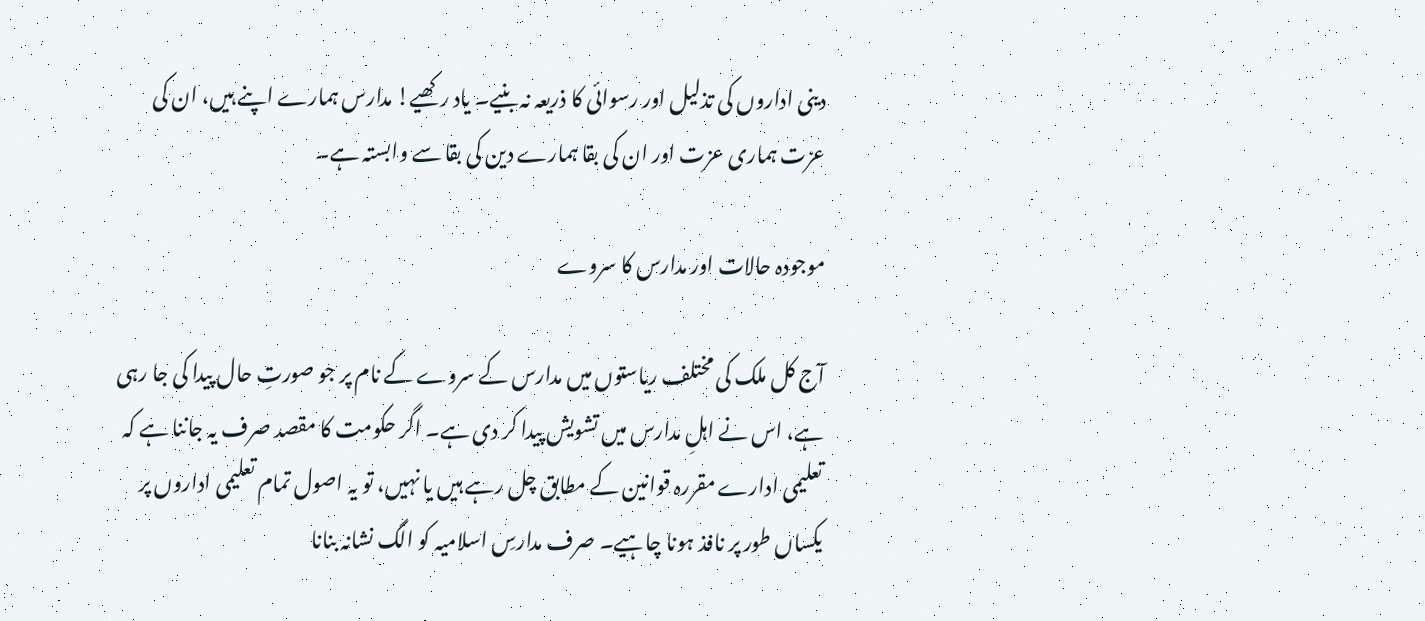دینی اداروں کی تذلیل اور رسوائی کا ذریعہ نہ بنیے۔ یاد رکھیے! مدارس ہمارے اپنے ہیں، ان کی عزت ہماری عزت اور ان کی بقا ہمارے دین کی بقا سے وابستہ ہے۔

موجودہ حالات اور مدارس کا سروے

آج کل ملک کی مختلف ریاستوں میں مدارس کے سروے کے نام پر جو صورتِ حال پیدا کی جا رہی ہے، اس نے اہلِ مدارس میں تشویش پیدا کر دی ہے۔ اگر حکومت کا مقصد صرف یہ جاننا ہے کہ تعلیمی ادارے مقررہ قوانین کے مطابق چل رہے ہیں یا نہیں، تو یہ اصول تمام تعلیمی اداروں پر یکساں طور پر نافذ ہونا چاہیے۔ صرف مدارسِ اسلامیہ کو الگ نشانہ بنانا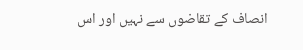انصاف کے تقاضوں سے نہیں اور اس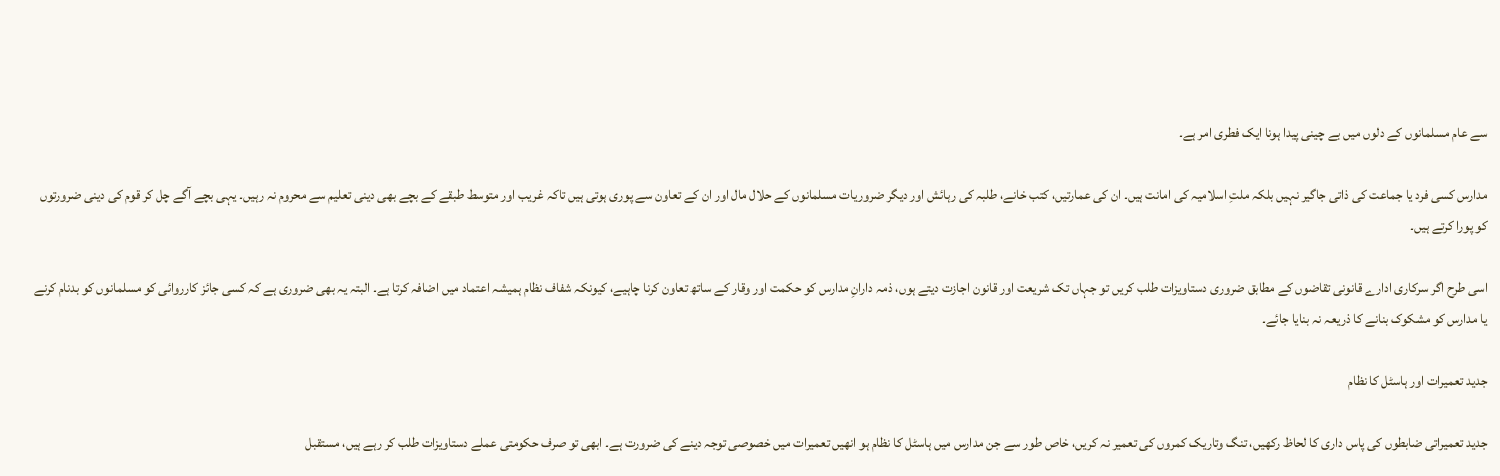سے عام مسلمانوں کے دلوں میں بے چینی پیدا ہونا ایک فطری امر ہے۔

مدارس کسی فرد یا جماعت کی ذاتی جاگیر نہیں بلکہ ملتِ اسلامیہ کی امانت ہیں۔ ان کی عمارتیں، کتب خانے، طلبہ کی رہائش اور دیگر ضروریات مسلمانوں کے حلال مال اور ان کے تعاون سے پوری ہوتی ہیں تاکہ غریب اور متوسط طبقے کے بچے بھی دینی تعلیم سے محروم نہ رہیں۔ یہی بچے آگے چل کر قوم کی دینی ضرورتوں کو پورا کرتے ہیں۔

اسی طرح اگر سرکاری ادارے قانونی تقاضوں کے مطابق ضروری دستاویزات طلب کریں تو جہاں تک شریعت اور قانون اجازت دیتے ہوں، ذمہ دارانِ مدارس کو حکمت اور وقار کے ساتھ تعاون کرنا چاہیے، کیونکہ شفاف نظام ہمیشہ اعتماد میں اضافہ کرتا ہے۔ البتہ یہ بھی ضروری ہے کہ کسی جائز کارروائی کو مسلمانوں کو بدنام کرنے یا مدارس کو مشکوک بنانے کا ذریعہ نہ بنایا جائے۔

جدید تعمیرات اور ہاسٹل کا نظام

جدید تعمیراتی ضابطوں کی پاس داری کا لحاظ رکھیں، تنگ وتاریک کمروں کی تعمیر نہ کریں، خاص طور سے جن مدارس میں ہاسٹل کا نظام ہو انھیں تعمیرات میں خصوصی توجہ دینے کی ضرورت ہے۔ ابھی تو صرف حکومتی عملے دستاویزات طلب کر رہے ہیں، مستقبل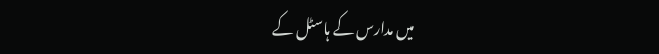میں مدارس کے ہاسٹل کے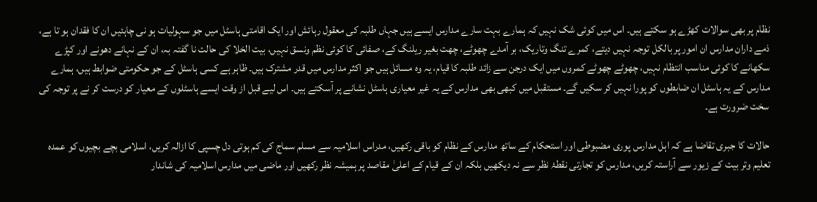نظام پر بھی سوالات کھڑے ہو سکتے ہیں۔ اس میں کوئی شک نہیں کہ ہمارے بہت سارے مدارس ایسے ہیں جہاں طلبہ کی معقول رہائش اور ایک اقامتی ہاسٹل میں جو سہولیات ہو نی چاہئیں ان کا فقدان ہو تا ہے، ذمے داران مدارس ان امور پر بالکل توجہ نہیں دیتے، کمرے تنگ وتاریک، بر آمدے چھوٹے، چھت بغیر ریلنگ کے، صفائی کا کوئی نظم ونسق نہیں، بیت الخلا کی حالت نا گفتہ بہ، ان کے نہانے دھونے اور کپڑے سکھانے کا کوئی مناسب انتظام نہیں، چھوٹے چھوٹے کمروں میں ایک درجن سے زائد طلبہ کا قیام، یہ وہ مسائل ہیں جو اکثر مدارس میں قدر مشترک ہیں۔ ظاہر ہے کسی ہاسٹل کے جو حکومتی ضوابط ہیں، ہمارے مدارس کے یہ ہاسٹل ان ضابطوں کو پورا نہیں کر سکیں گے۔ مستقبل میں کبھی بھی مدارس کے یہ غیر معیاری ہاسٹل نشانے پر آسکتے ہیں۔ اس لیے قبل از وقت ایسے ہاسٹلوں کے معیار کو درست کر نے پر توجہ کی سخت ضرورت ہے۔

حالات کا جبری تقاضا ہے کہ اہل مدارس پوری مضبوطی اور استحکام کے ساتھ مدارس کے نظام کو باقی رکھیں، مدراس اسلامیہ سے مسلم سماج کی کم ہوتی دل چسپی کا ازالہ کریں، اسلامی بچے بچیوں کو عمدہ تعلیم وتر بیت کے زیور سے آراستہ کریں، مدارس کو تجارتی نقطۂ نظر سے نہ دیکھیں بلکہ ان کے قیام کے اعلیٰ مقاصد پر ہمیشہ نظر رکھیں اور ماضی میں مدارس اسلامیہ کی شاندار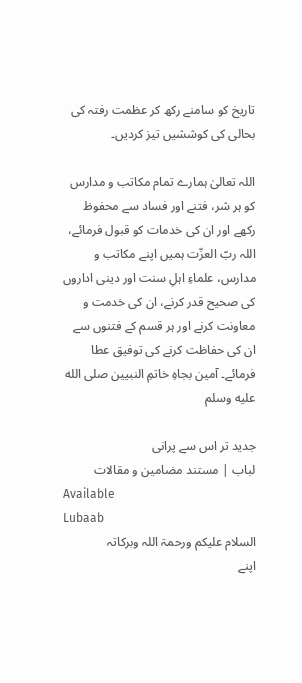تاریخ کو سامنے رکھ کر عظمت رفتہ کی بحالی کی کوششیں تیز کردیں۔

اللہ تعالیٰ ہمارے تمام مکاتب و مدارس کو ہر شر، فتنے اور فساد سے محفوظ رکھے اور ان کی خدمات کو قبول فرمائے، اللہ ربّ العزّت ہمیں اپنے مکاتب و مدارس، علماءِ اہلِ سنت اور دینی اداروں کی صحیح قدر کرنے، ان کی خدمت و معاونت کرنے اور ہر قسم کے فتنوں سے ان کی حفاظت کرنے کی توفیق عطا فرمائے۔ آمین بجاہِ خاتمِ النبیین صلى الله عليه وسلم

جدید تر اس سے پرانی
لباب | مستند مضامین و مقالات
Available
Lubaab
السلام علیکم ورحمۃ اللہ وبرکاتہ
اپنے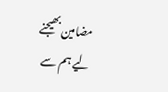مضامین بھیجنے لیے ہم سے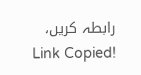رابطہ کریں،
Link Copied!